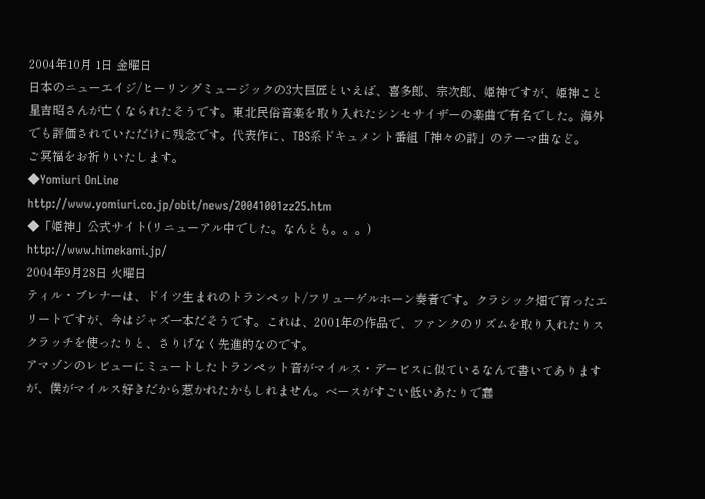2004年10月 1日 金曜日
日本のニューエイジ/ヒーリングミュージックの3大巨匠といえば、喜多郎、宗次郎、姫神ですが、姫神こと星吉昭さんが亡くなられたそうです。東北民俗音楽を取り入れたシンセサイザーの楽曲で有名でした。海外でも評価されていただけに残念です。代表作に、TBS系ドキュメント番組「神々の詩」のテーマ曲など。
ご冥福をお祈りいたします。
◆Yomiuri OnLine
http://www.yomiuri.co.jp/obit/news/20041001zz25.htm
◆「姫神」公式サイト(リニューアル中でした。なんとも。。。)
http://www.himekami.jp/
2004年9月28日 火曜日
ティル・ブレナーは、ドイツ生まれのトランペット/フリューゲルホーン奏者です。クラシック畑で育ったエリートですが、今はジャズ一本だそうです。これは、2001年の作品で、ファンクのリズムを取り入れたりスクラッチを使ったりと、さりげなく先進的なのです。
アマゾンのレビューにミュートしたトランペット音がマイルス・デービスに似ているなんて書いてありますが、僕がマイルス好きだから惹かれたかもしれません。ベースがすごい低いあたりで蠢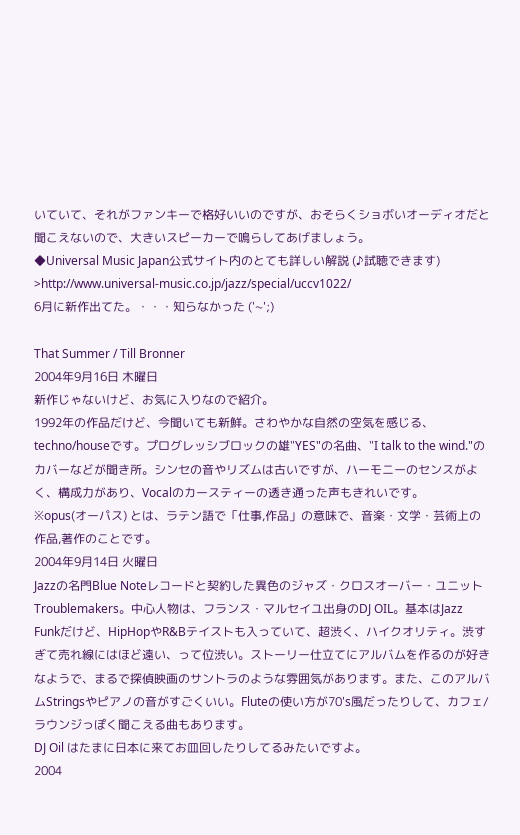いていて、それがファンキーで格好いいのですが、おそらくショボいオーディオだと聞こえないので、大きいスピーカーで鳴らしてあげましょう。
◆Universal Music Japan公式サイト内のとても詳しい解説 (♪試聴できます)
>http://www.universal-music.co.jp/jazz/special/uccv1022/
6月に新作出てた。・・・知らなかった ('~';)

That Summer / Till Bronner
2004年9月16日 木曜日
新作じゃないけど、お気に入りなので紹介。
1992年の作品だけど、今聞いても新鮮。さわやかな自然の空気を感じる、techno/houseです。プログレッシブロックの雄"YES"の名曲、"I talk to the wind."のカバーなどが聞き所。シンセの音やリズムは古いですが、ハーモニーのセンスがよく、構成力があり、Vocalのカースティーの透き通った声もきれいです。
※opus(オーパス) とは、ラテン語で「仕事,作品」の意味で、音楽・文学・芸術上の作品,著作のことです。
2004年9月14日 火曜日
Jazzの名門Blue Noteレコードと契約した異色のジャズ・クロスオーバー・ユニット Troublemakers。中心人物は、フランス・マルセイユ出身のDJ OIL。基本はJazz Funkだけど、HipHopやR&Bテイストも入っていて、超渋く、ハイクオリティ。渋すぎて売れ線にはほど遠い、って位渋い。ストーリー仕立てにアルバムを作るのが好きなようで、まるで探偵映画のサントラのような雰囲気があります。また、このアルバムStringsやピアノの音がすごくいい。Fluteの使い方が70's風だったりして、カフェ/ラウンジっぽく聞こえる曲もあります。
DJ Oil はたまに日本に来てお皿回したりしてるみたいですよ。
2004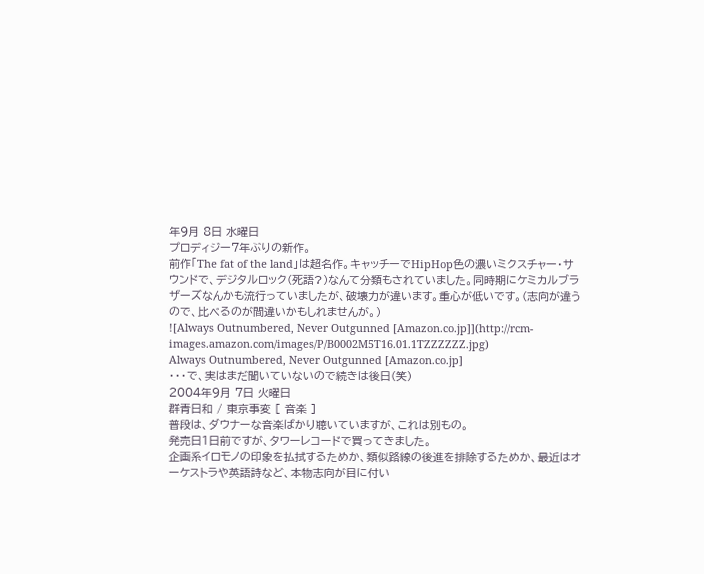年9月 8日 水曜日
プロディジー7年ぶりの新作。
前作「The fat of the land」は超名作。キャッチーでHipHop色の濃いミクスチャー・サウンドで、デジタルロック(死語?)なんて分類もされていました。同時期にケミカルブラザーズなんかも流行っていましたが、破壊力が違います。重心が低いです。(志向が違うので、比べるのが間違いかもしれませんが。)
![Always Outnumbered, Never Outgunned [Amazon.co.jp]](http://rcm-images.amazon.com/images/P/B0002M5T16.01.1TZZZZZZ.jpg)
Always Outnumbered, Never Outgunned [Amazon.co.jp]
・・・で、実はまだ聞いていないので続きは後日(笑)
2004年9月 7日 火曜日
群青日和 / 東京事変 [ 音楽 ]
普段は、ダウナーな音楽ばかり聴いていますが、これは別もの。
発売日1日前ですが、タワーレコードで買ってきました。
企画系イロモノの印象を払拭するためか、類似路線の後進を排除するためか、最近はオーケストラや英語詩など、本物志向が目に付い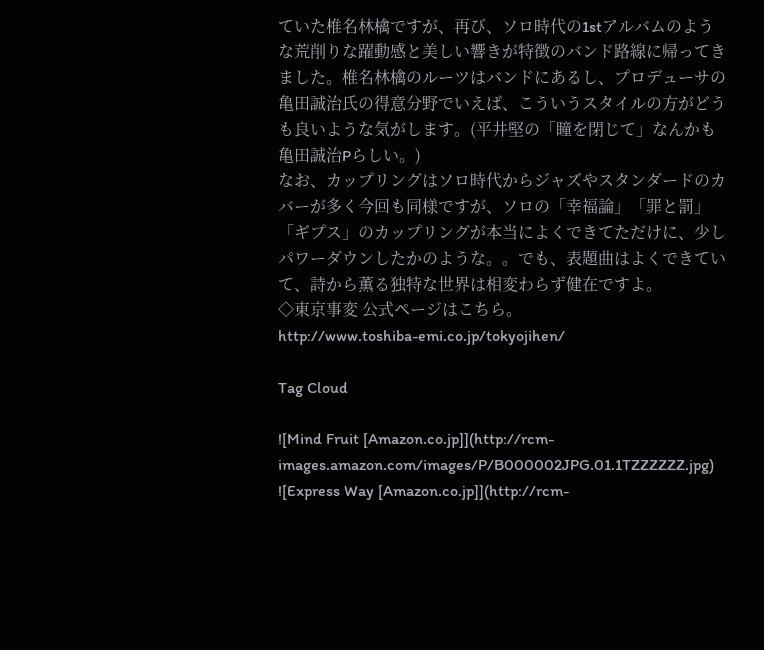ていた椎名林檎ですが、再び、ソロ時代の1stアルバムのような荒削りな躍動感と美しい響きが特徴のバンド路線に帰ってきました。椎名林檎のルーツはバンドにあるし、プロデューサの亀田誠治氏の得意分野でいえば、こういうスタイルの方がどうも良いような気がします。(平井堅の「瞳を閉じて」なんかも亀田誠治Pらしい。)
なお、カップリングはソロ時代からジャズやスタンダードのカバーが多く今回も同様ですが、ソロの「幸福論」「罪と罰」「ギプス」のカップリングが本当によくできてただけに、少しパワーダウンしたかのような。。でも、表題曲はよくできていて、詩から薫る独特な世界は相変わらず健在ですよ。
◇東京事変 公式ページはこちら。
http://www.toshiba-emi.co.jp/tokyojihen/

Tag Cloud

![Mind Fruit [Amazon.co.jp]](http://rcm-images.amazon.com/images/P/B000002JPG.01.1TZZZZZZ.jpg)
![Express Way [Amazon.co.jp]](http://rcm-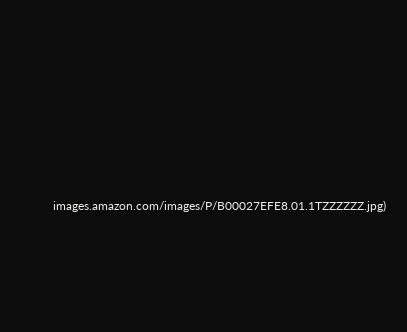images.amazon.com/images/P/B00027EFE8.01.1TZZZZZZ.jpg)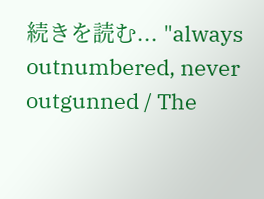続きを読む... "always outnumbered, never outgunned / The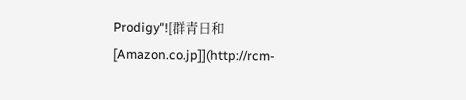Prodigy"![群青日和 [Amazon.co.jp]](http://rcm-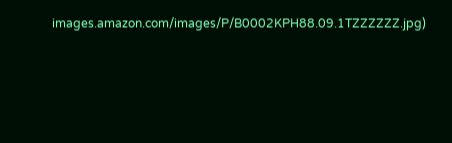images.amazon.com/images/P/B0002KPH88.09.1TZZZZZZ.jpg)